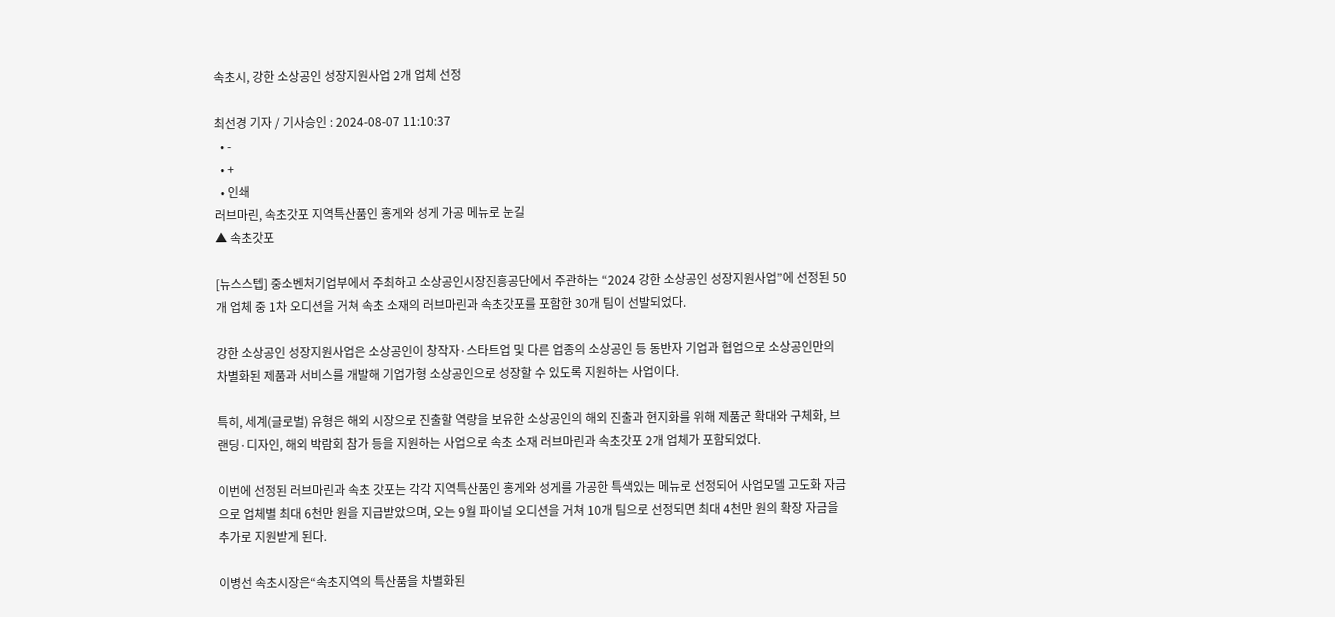속초시, 강한 소상공인 성장지원사업 2개 업체 선정

최선경 기자 / 기사승인 : 2024-08-07 11:10:37
  • -
  • +
  • 인쇄
러브마린, 속초갓포 지역특산품인 홍게와 성게 가공 메뉴로 눈길
▲ 속초갓포

[뉴스스텝] 중소벤처기업부에서 주최하고 소상공인시장진흥공단에서 주관하는 “2024 강한 소상공인 성장지원사업”에 선정된 50개 업체 중 1차 오디션을 거쳐 속초 소재의 러브마린과 속초갓포를 포함한 30개 팀이 선발되었다.

강한 소상공인 성장지원사업은 소상공인이 창작자·스타트업 및 다른 업종의 소상공인 등 동반자 기업과 협업으로 소상공인만의 차별화된 제품과 서비스를 개발해 기업가형 소상공인으로 성장할 수 있도록 지원하는 사업이다.

특히, 세계(글로벌) 유형은 해외 시장으로 진출할 역량을 보유한 소상공인의 해외 진출과 현지화를 위해 제품군 확대와 구체화, 브랜딩·디자인, 해외 박람회 참가 등을 지원하는 사업으로 속초 소재 러브마린과 속초갓포 2개 업체가 포함되었다.

이번에 선정된 러브마린과 속초 갓포는 각각 지역특산품인 홍게와 성게를 가공한 특색있는 메뉴로 선정되어 사업모델 고도화 자금으로 업체별 최대 6천만 원을 지급받았으며, 오는 9월 파이널 오디션을 거쳐 10개 팀으로 선정되면 최대 4천만 원의 확장 자금을 추가로 지원받게 된다.

이병선 속초시장은“속초지역의 특산품을 차별화된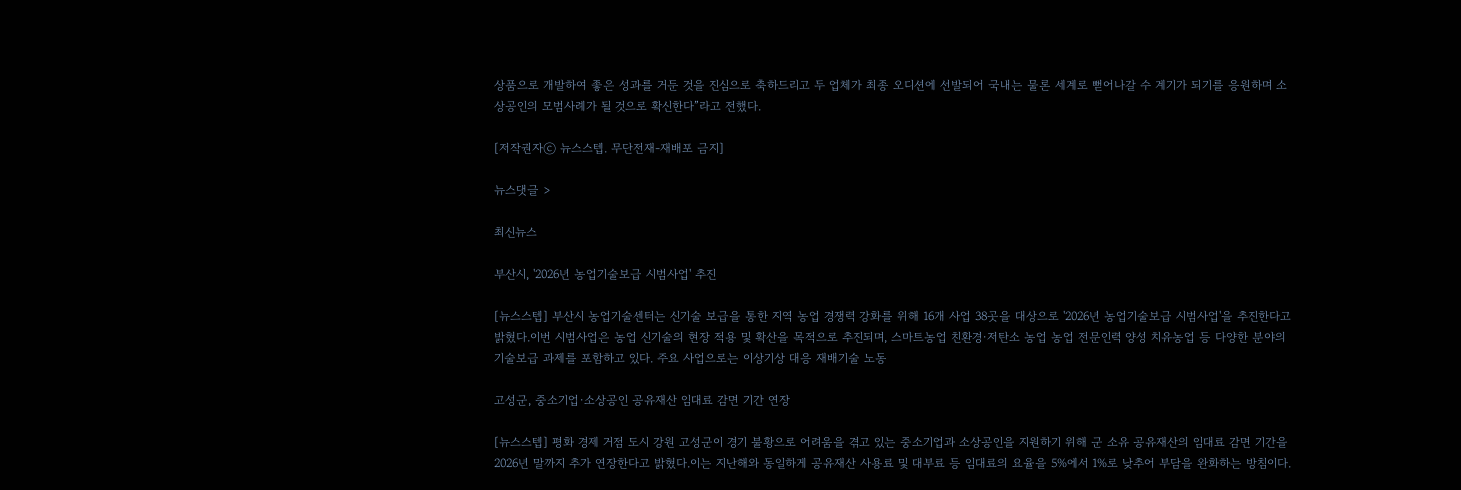상품으로 개발하여 좋은 성과를 거둔 것을 진심으로 축하드리고 두 업체가 최종 오디션에 선발되어 국내는 물론 세계로 뻗어나갈 수 계기가 되기를 응원하며 소상공인의 모범사례가 될 것으로 확신한다”라고 전했다.

[저작권자ⓒ 뉴스스텝. 무단전재-재배포 금지]

뉴스댓글 >

최신뉴스

부산시, '2026년 농업기술보급 시범사업' 추진

[뉴스스텝] 부산시 농업기술센터는 신기술 보급을 통한 지역 농업 경쟁력 강화를 위해 16개 사업 38곳을 대상으로 '2026년 농업기술보급 시범사업'을 추진한다고 밝혔다.이번 시범사업은 농업 신기술의 현장 적용 및 확산을 목적으로 추진되며, 스마트농업 친환경·저탄소 농업 농업 전문인력 양성 치유농업 등 다양한 분야의 기술보급 과제를 포함하고 있다. 주요 사업으로는 이상기상 대응 재배기술 노동

고성군, 중소기업·소상공인 공유재산 임대료 감면 기간 연장

[뉴스스텝] 평화 경제 거점 도시 강원 고성군이 경기 불황으로 어려움을 겪고 있는 중소기업과 소상공인을 지원하기 위해 군 소유 공유재산의 임대료 감면 기간을 2026년 말까지 추가 연장한다고 밝혔다.이는 지난해와 동일하게 공유재산 사용료 및 대부료 등 임대료의 요율을 5%에서 1%로 낮추어 부담을 완화하는 방침이다.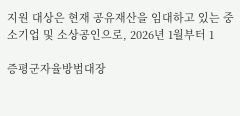지원 대상은 현재 공유재산을 임대하고 있는 중소기업 및 소상공인으로, 2026년 1월부터 1

증평군자율방범대장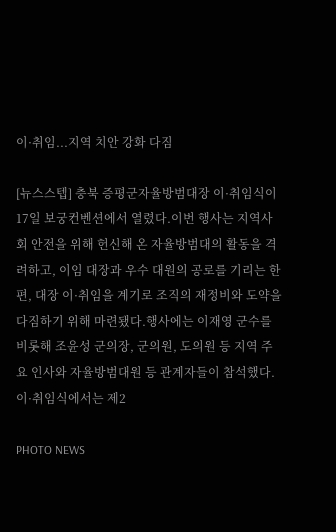이·취임...지역 치안 강화 다짐

[뉴스스텝] 충북 증평군자율방범대장 이·취임식이 17일 보궁컨벤션에서 열렸다.이번 행사는 지역사회 안전을 위해 헌신해 온 자율방범대의 활동을 격려하고, 이임 대장과 우수 대원의 공로를 기리는 한편, 대장 이·취임을 계기로 조직의 재정비와 도약을 다짐하기 위해 마련됐다.행사에는 이재영 군수를 비롯해 조윤성 군의장, 군의원, 도의원 등 지역 주요 인사와 자율방범대원 등 관계자들이 참석했다.이·취임식에서는 제2

PHOTO NEWS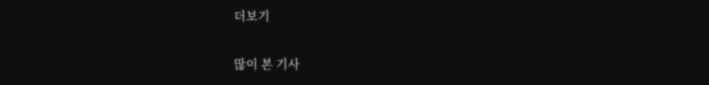더보기

많이 본 기사